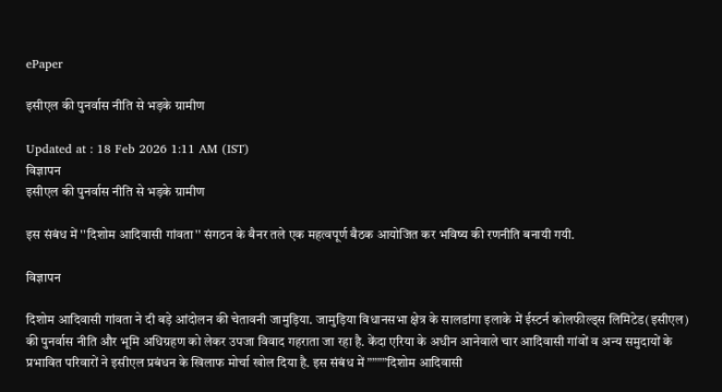ePaper

इसीएल की पुनर्वास नीति से भड़के ग्रामीण

Updated at : 18 Feb 2026 1:11 AM (IST)
विज्ञापन
इसीएल की पुनर्वास नीति से भड़के ग्रामीण

इस संबंध में ''दिशोम आदिवासी गांवता'' संगठन के बैनर तले एक महत्वपूर्ण बैठक आयोजित कर भविष्य की रणनीति बनायी गयी.

विज्ञापन

दिशोम आदिवासी गांवता ने दी बड़े आंदोलन की चेतावनी जामुड़िया. जामुड़िया विधानसभा क्षेत्र के सालडांगा इलाके में ईस्टर्न कोलफील्ड्स लिमिटेड(इसीएल) की पुनर्वास नीति और भूमि अधिग्रहण को लेकर उपजा विवाद गहराता जा रहा है. केंदा एरिया के अधीन आनेवाले चार आदिवासी गांवों व अन्य समुदायों के प्रभावित परिवारों ने इसीएल प्रबंधन के खिलाफ मोर्चा खोल दिया है. इस संबंध में ””””दिशोम आदिवासी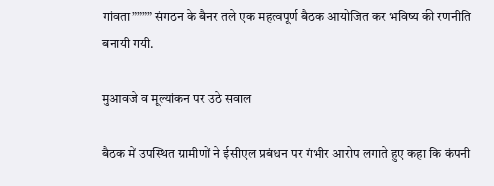गांवता”””” संगठन के बैनर तले एक महत्वपूर्ण बैठक आयोजित कर भविष्य की रणनीति बनायी गयी.

मुआवजे व मूल्यांकन पर उठे सवाल

बैठक में उपस्थित ग्रामीणों ने ईसीएल प्रबंधन पर गंभीर आरोप लगाते हुए कहा कि कंपनी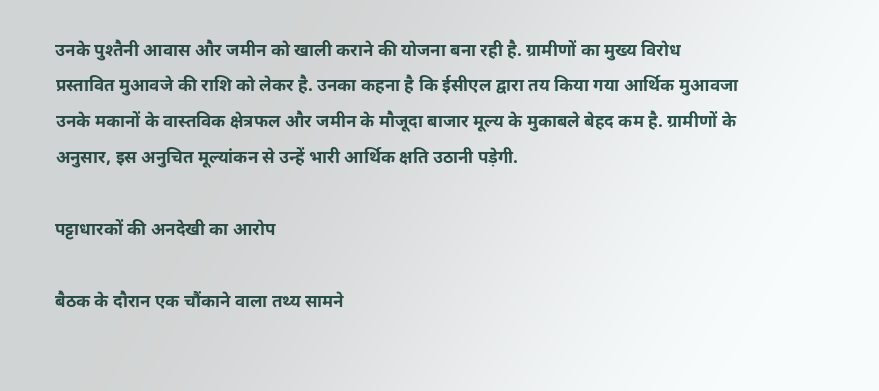उनके पुश्तैनी आवास और जमीन को खाली कराने की योजना बना रही है. ग्रामीणों का मुख्य विरोध प्रस्तावित मुआवजे की राशि को लेकर है. उनका कहना है कि ईसीएल द्वारा तय किया गया आर्थिक मुआवजा उनके मकानों के वास्तविक क्षेत्रफल और जमीन के मौजूदा बाजार मूल्य के मुकाबले बेहद कम है. ग्रामीणों के अनुसार, इस अनुचित मूल्यांकन से उन्हें भारी आर्थिक क्षति उठानी पड़ेगी.

पट्टाधारकों की अनदेखी का आरोप

बैठक के दौरान एक चौंकाने वाला तथ्य सामने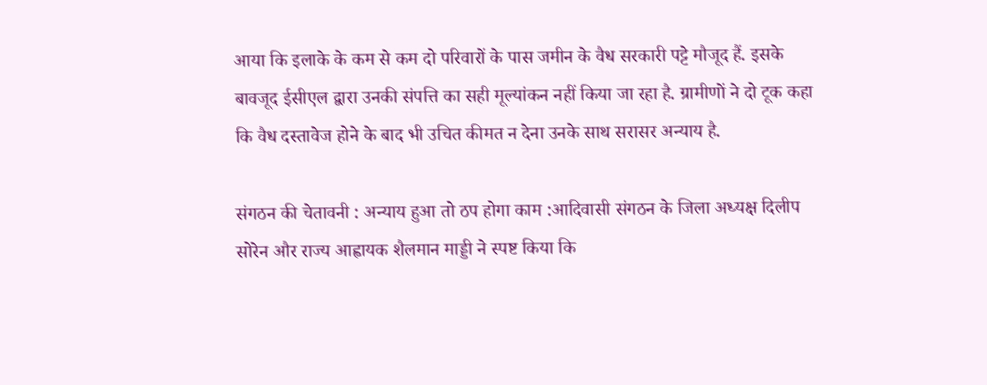आया कि इलाके के कम से कम दो परिवारों के पास जमीन के वैध सरकारी पट्टे मौजूद हैं. इसके बावजूद ईसीएल द्वारा उनकी संपत्ति का सही मूल्यांकन नहीं किया जा रहा है. ग्रामीणों ने दो टूक कहा कि वैध दस्तावेज होने के बाद भी उचित कीमत न देना उनके साथ सरासर अन्याय है.

संगठन की चेतावनी : अन्याय हुआ तो ठप होगा काम :आदिवासी संगठन के जिला अध्यक्ष दिलीप सोरेन और राज्य आह्वायक शैलमान माड्डी ने स्पष्ट किया कि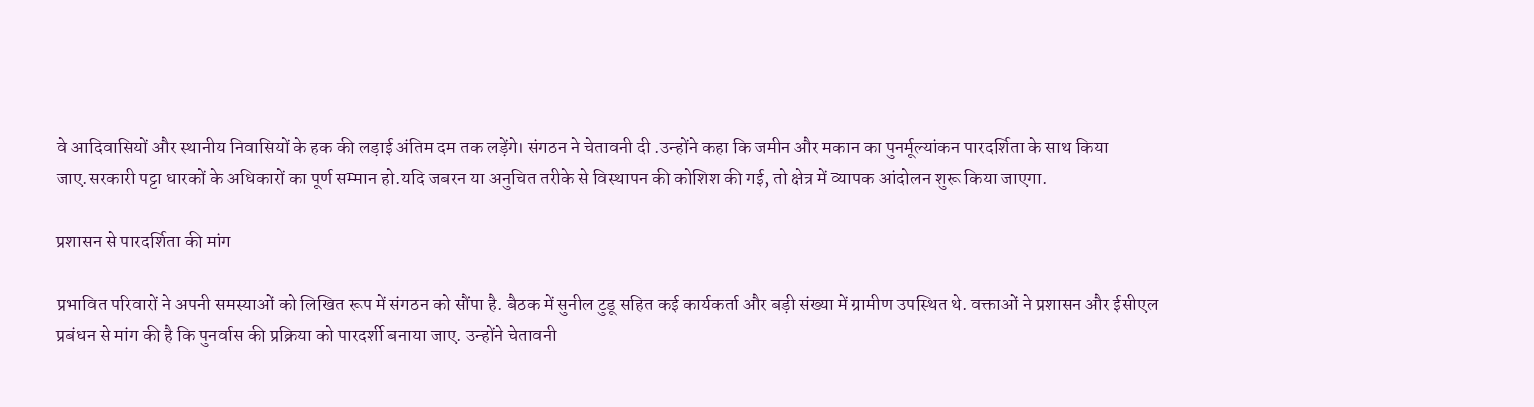वे आदिवासियों और स्थानीय निवासियों के हक की लड़ाई अंतिम दम तक लड़ेंगे। संगठन ने चेतावनी दी .उन्होंने कहा कि जमीन और मकान का पुनर्मूल्यांकन पारदर्शिता के साथ किया जाए.सरकारी पट्टा धारकों के अधिकारों का पूर्ण सम्मान हो.यदि जबरन या अनुचित तरीके से विस्थापन की कोशिश की गई, तो क्षेत्र में व्यापक आंदोलन शुरू किया जाएगा.

प्रशासन से पारदर्शिता की मांग

प्रभावित परिवारों ने अपनी समस्याओं को लिखित रूप में संगठन को सौंपा है. बैठक में सुनील टुडू सहित कई कार्यकर्ता और बड़ी संख्या में ग्रामीण उपस्थित थे. वक्ताओं ने प्रशासन और ईसीएल प्रबंधन से मांग की है कि पुनर्वास की प्रक्रिया को पारदर्शी बनाया जाए. उन्होंने चेतावनी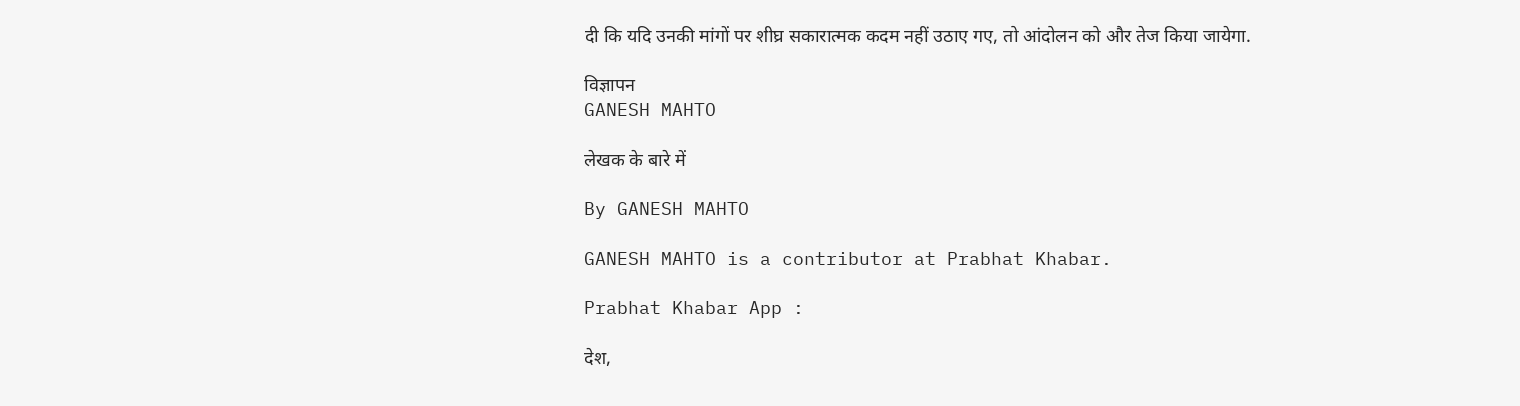दी कि यदि उनकी मांगों पर शीघ्र सकारात्मक कदम नहीं उठाए गए, तो आंदोलन को और तेज किया जायेगा.

विज्ञापन
GANESH MAHTO

लेखक के बारे में

By GANESH MAHTO

GANESH MAHTO is a contributor at Prabhat Khabar.

Prabhat Khabar App :

देश,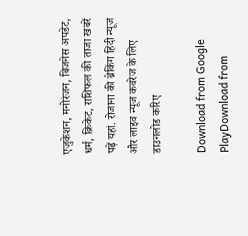एजुकेशन, मनोरंजन, बिजनेस अपडेट, धर्म, क्रिकेट, राशिफल की ताजा खबरें पढ़ें यहां. रोजाना की ब्रेकिंग हिंदी न्यूज और लाइव न्यूज कवरेज के लिए डाउनलोड करिए

Download from Google PlayDownload from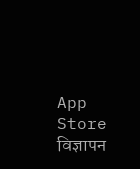App Store
विज्ञापन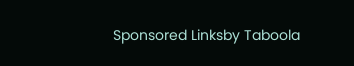Sponsored Linksby Taboola